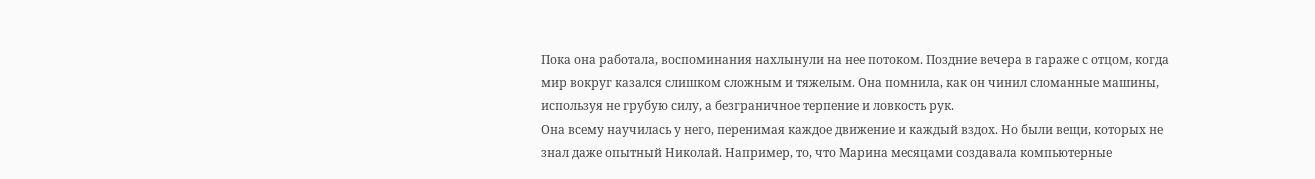Пока она работала, воспоминания нахлынули на нее потоком. Поздние вечера в гараже с отцом, когда мир вокруг казался слишком сложным и тяжелым. Она помнила, как он чинил сломанные машины, используя не грубую силу, а безграничное терпение и ловкость рук.
Она всему научилась у него, перенимая каждое движение и каждый вздох. Но были вещи, которых не знал даже опытный Николай. Например, то, что Марина месяцами создавала компьютерные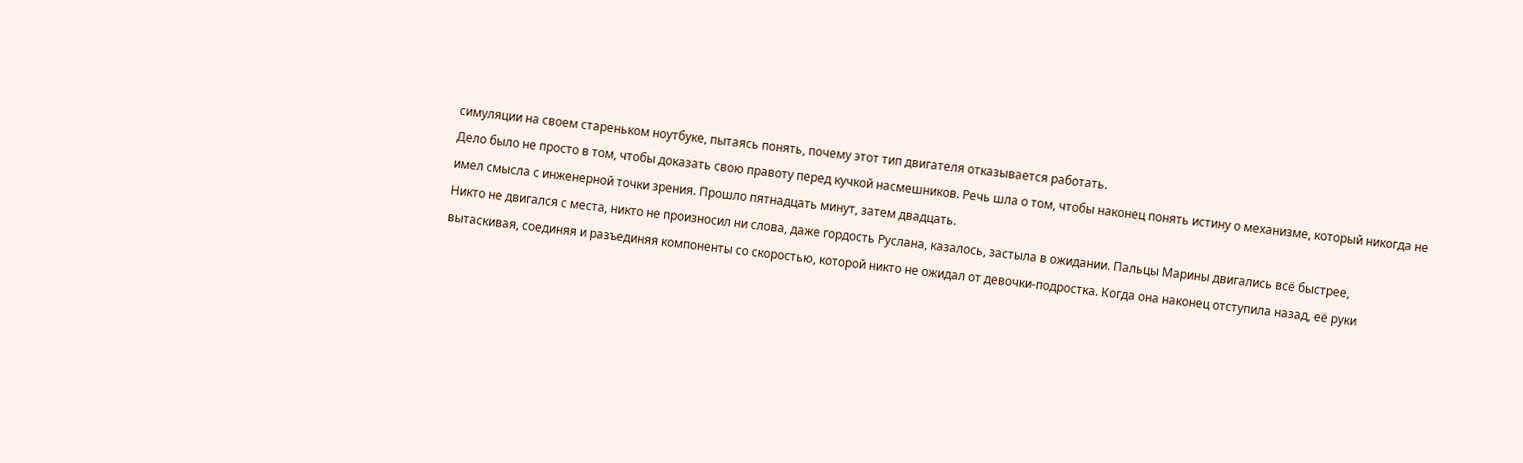симуляции на своем стареньком ноутбуке, пытаясь понять, почему этот тип двигателя отказывается работать.
Дело было не просто в том, чтобы доказать свою правоту перед кучкой насмешников. Речь шла о том, чтобы наконец понять истину о механизме, который никогда не имел смысла с инженерной точки зрения. Прошло пятнадцать минут, затем двадцать.
Никто не двигался с места, никто не произносил ни слова, даже гордость Руслана, казалось, застыла в ожидании. Пальцы Марины двигались всё быстрее, вытаскивая, соединяя и разъединяя компоненты со скоростью, которой никто не ожидал от девочки-подростка. Когда она наконец отступила назад, её руки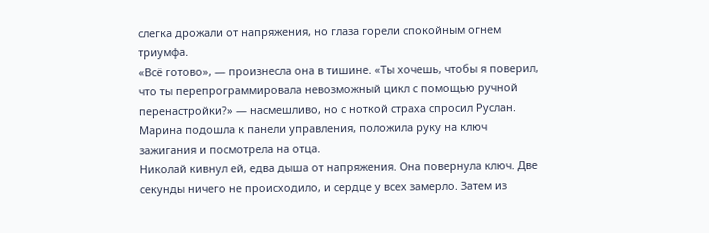слегка дрожали от напряжения, но глаза горели спокойным огнем триумфа.
«Всё готово», — произнесла она в тишине. «Ты хочешь, чтобы я поверил, что ты перепрограммировала невозможный цикл с помощью ручной перенастройки?» — насмешливо, но с ноткой страха спросил Руслан. Марина подошла к панели управления, положила руку на ключ зажигания и посмотрела на отца.
Николай кивнул ей, едва дыша от напряжения. Она повернула ключ. Две секунды ничего не происходило, и сердце у всех замерло. Затем из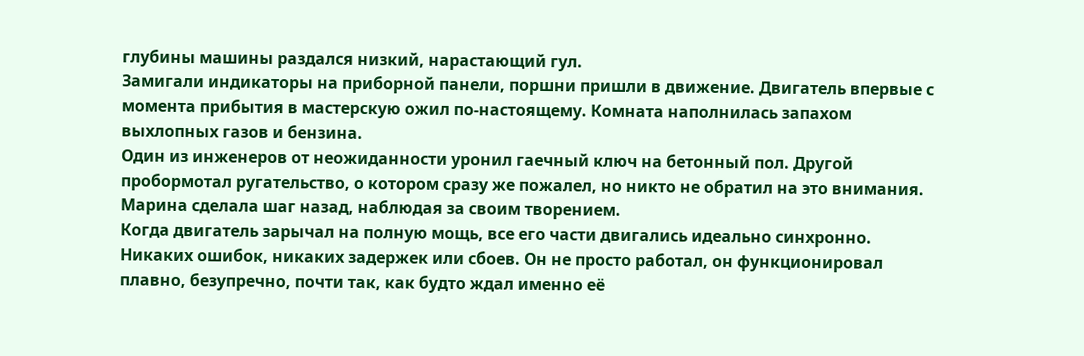глубины машины раздался низкий, нарастающий гул.
Замигали индикаторы на приборной панели, поршни пришли в движение. Двигатель впервые с момента прибытия в мастерскую ожил по-настоящему. Комната наполнилась запахом выхлопных газов и бензина.
Один из инженеров от неожиданности уронил гаечный ключ на бетонный пол. Другой пробормотал ругательство, о котором сразу же пожалел, но никто не обратил на это внимания. Марина сделала шаг назад, наблюдая за своим творением.
Когда двигатель зарычал на полную мощь, все его части двигались идеально синхронно. Никаких ошибок, никаких задержек или сбоев. Он не просто работал, он функционировал плавно, безупречно, почти так, как будто ждал именно её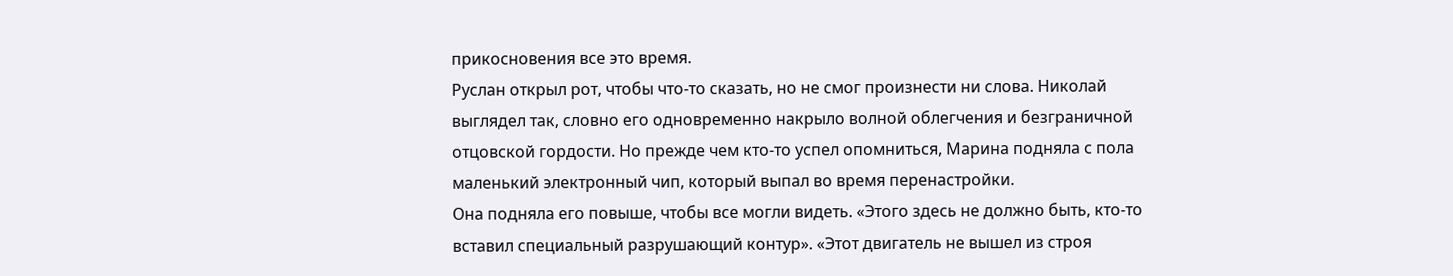прикосновения все это время.
Руслан открыл рот, чтобы что-то сказать, но не смог произнести ни слова. Николай выглядел так, словно его одновременно накрыло волной облегчения и безграничной отцовской гордости. Но прежде чем кто-то успел опомниться, Марина подняла с пола маленький электронный чип, который выпал во время перенастройки.
Она подняла его повыше, чтобы все могли видеть. «Этого здесь не должно быть, кто-то вставил специальный разрушающий контур». «Этот двигатель не вышел из строя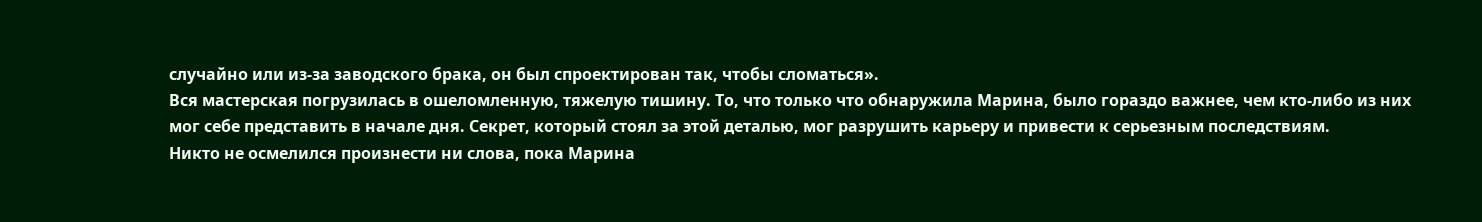случайно или из-за заводского брака, он был спроектирован так, чтобы сломаться».
Вся мастерская погрузилась в ошеломленную, тяжелую тишину. То, что только что обнаружила Марина, было гораздо важнее, чем кто-либо из них мог себе представить в начале дня. Секрет, который стоял за этой деталью, мог разрушить карьеру и привести к серьезным последствиям.
Никто не осмелился произнести ни слова, пока Марина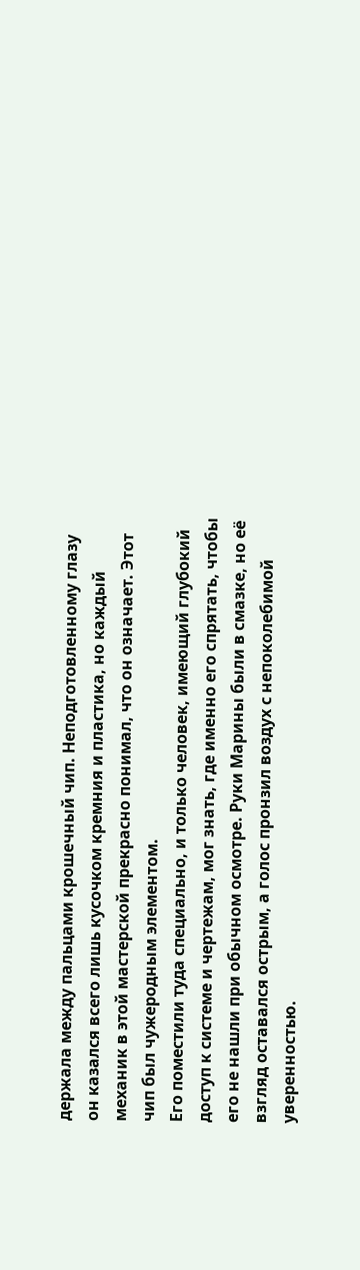держала между пальцами крошечный чип. Неподготовленному глазу он казался всего лишь кусочком кремния и пластика, но каждый механик в этой мастерской прекрасно понимал, что он означает. Этот чип был чужеродным элементом.
Его поместили туда специально, и только человек, имеющий глубокий доступ к системе и чертежам, мог знать, где именно его спрятать, чтобы его не нашли при обычном осмотре. Руки Марины были в смазке, но её взгляд оставался острым, а голос пронзил воздух с непоколебимой уверенностью.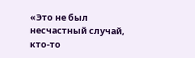«Это не был несчастный случай, кто-то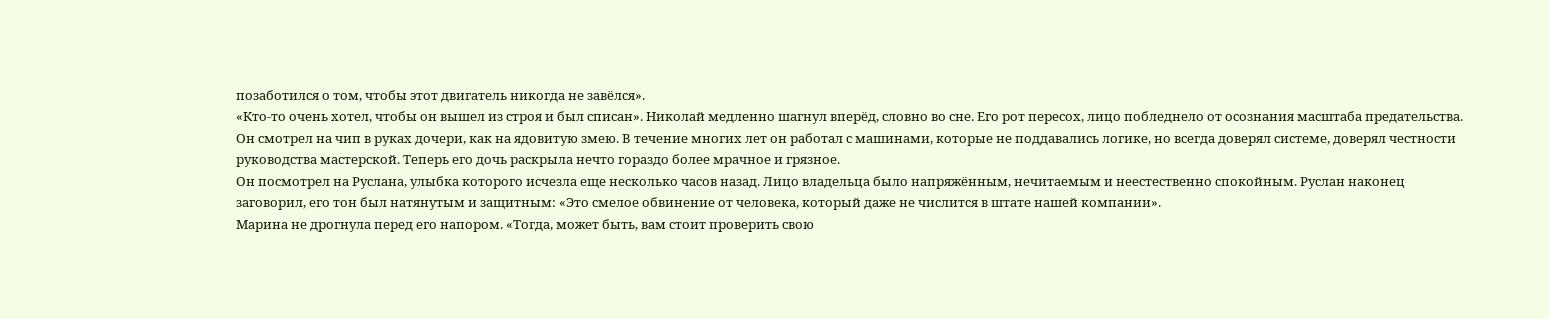позаботился о том, чтобы этот двигатель никогда не завёлся».
«Кто-то очень хотел, чтобы он вышел из строя и был списан». Николай медленно шагнул вперёд, словно во сне. Его рот пересох, лицо побледнело от осознания масштаба предательства.
Он смотрел на чип в руках дочери, как на ядовитую змею. В течение многих лет он работал с машинами, которые не поддавались логике, но всегда доверял системе, доверял честности руководства мастерской. Теперь его дочь раскрыла нечто гораздо более мрачное и грязное.
Он посмотрел на Руслана, улыбка которого исчезла еще несколько часов назад. Лицо владельца было напряжённым, нечитаемым и неестественно спокойным. Руслан наконец заговорил, его тон был натянутым и защитным: «Это смелое обвинение от человека, который даже не числится в штате нашей компании».
Марина не дрогнула перед его напором. «Тогда, может быть, вам стоит проверить свою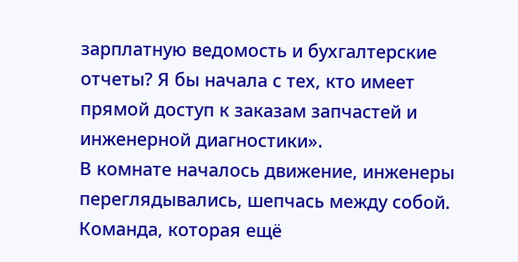зарплатную ведомость и бухгалтерские отчеты? Я бы начала с тех, кто имеет прямой доступ к заказам запчастей и инженерной диагностики».
В комнате началось движение, инженеры переглядывались, шепчась между собой. Команда, которая ещё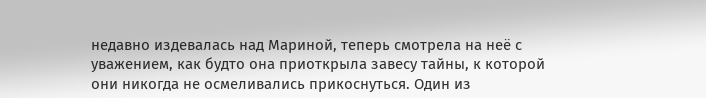недавно издевалась над Мариной, теперь смотрела на неё с уважением, как будто она приоткрыла завесу тайны, к которой они никогда не осмеливались прикоснуться. Один из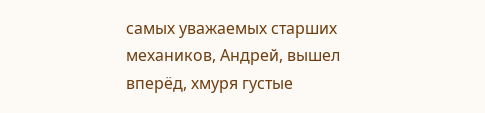самых уважаемых старших механиков, Андрей, вышел вперёд, хмуря густые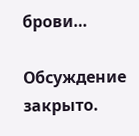брови…

Обсуждение закрыто.